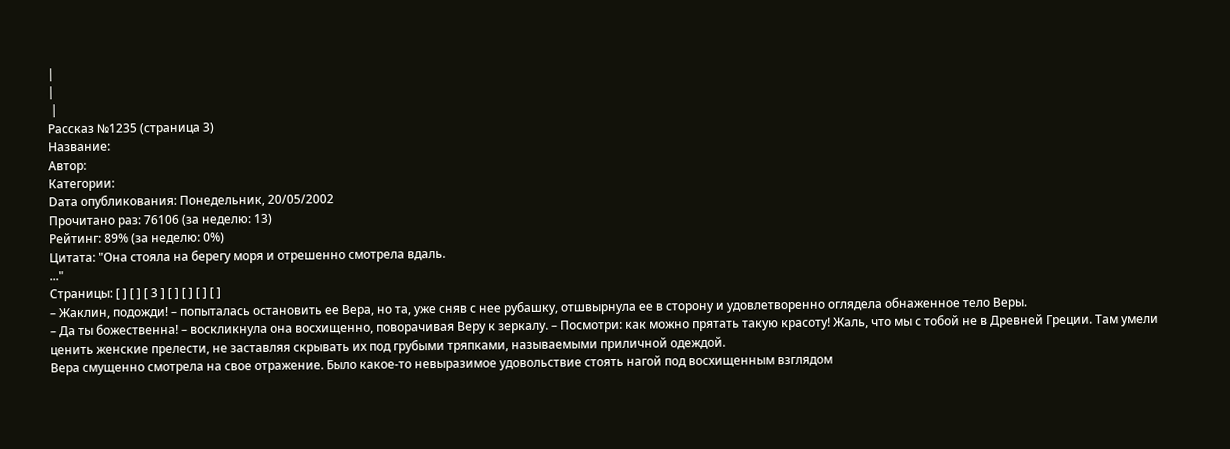|
|
 |
Рассказ №1235 (страница 3)
Название:
Автор:
Категории:
Dата опубликования: Понедельник, 20/05/2002
Прочитано раз: 76106 (за неделю: 13)
Рейтинг: 89% (за неделю: 0%)
Цитата: "Она стояла на берегу моря и отрешенно смотрела вдаль.
..."
Страницы: [ ] [ ] [ 3 ] [ ] [ ] [ ] [ ]
– Жаклин, подожди! – попыталась остановить ее Вера, но та, уже сняв с нее рубашку, отшвырнула ее в сторону и удовлетворенно оглядела обнаженное тело Веры.
– Да ты божественна! – воскликнула она восхищенно, поворачивая Веру к зеркалу. – Посмотри: как можно прятать такую красоту! Жаль, что мы с тобой не в Древней Греции. Там умели ценить женские прелести, не заставляя скрывать их под грубыми тряпками, называемыми приличной одеждой.
Вера смущенно смотрела на свое отражение. Было какое-то невыразимое удовольствие стоять нагой под восхищенным взглядом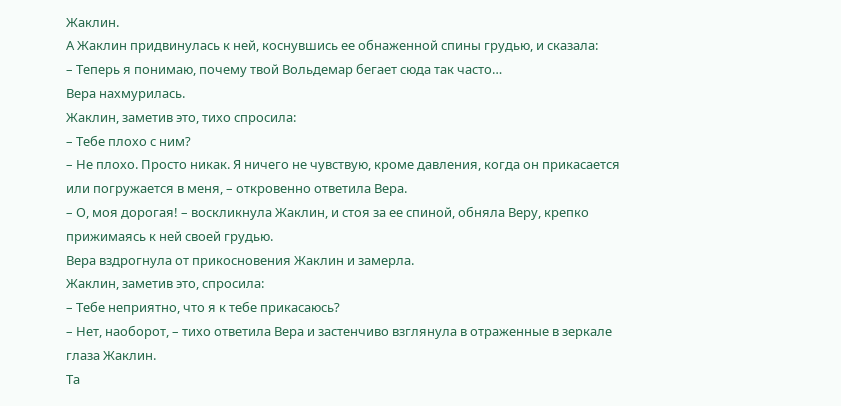Жаклин.
А Жаклин придвинулась к ней, коснувшись ее обнаженной спины грудью, и сказала:
– Теперь я понимаю, почему твой Вольдемар бегает сюда так часто…
Вера нахмурилась.
Жаклин, заметив это, тихо спросила:
– Тебе плохо с ним?
– Не плохо. Просто никак. Я ничего не чувствую, кроме давления, когда он прикасается или погружается в меня, – откровенно ответила Вера.
– О, моя дорогая! – воскликнула Жаклин, и стоя за ее спиной, обняла Веру, крепко прижимаясь к ней своей грудью.
Вера вздрогнула от прикосновения Жаклин и замерла.
Жаклин, заметив это, спросила:
– Тебе неприятно, что я к тебе прикасаюсь?
– Нет, наоборот, – тихо ответила Вера и застенчиво взглянула в отраженные в зеркале глаза Жаклин.
Та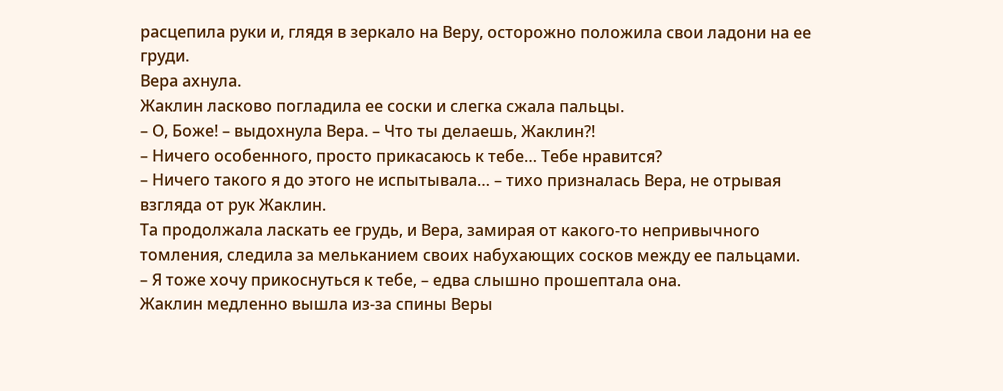расцепила руки и, глядя в зеркало на Веру, осторожно положила свои ладони на ее груди.
Вера ахнула.
Жаклин ласково погладила ее соски и слегка сжала пальцы.
– О, Боже! – выдохнула Вера. – Что ты делаешь, Жаклин?!
– Ничего особенного, просто прикасаюсь к тебе… Тебе нравится?
– Ничего такого я до этого не испытывала… – тихо призналась Вера, не отрывая взгляда от рук Жаклин.
Та продолжала ласкать ее грудь, и Вера, замирая от какого-то непривычного томления, следила за мельканием своих набухающих сосков между ее пальцами.
– Я тоже хочу прикоснуться к тебе, – едва слышно прошептала она.
Жаклин медленно вышла из-за спины Веры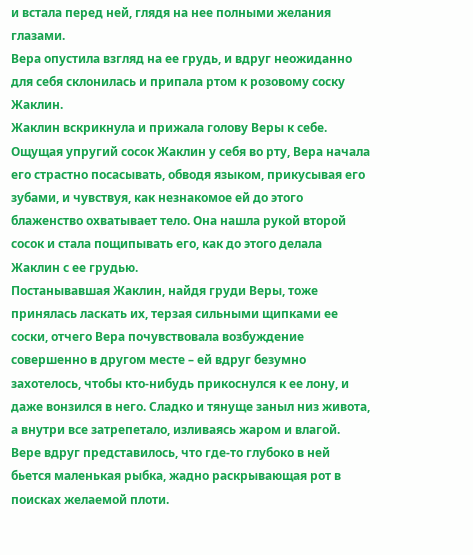и встала перед ней, глядя на нее полными желания глазами.
Вера опустила взгляд на ее грудь, и вдруг неожиданно для себя склонилась и припала ртом к розовому соску Жаклин.
Жаклин вскрикнула и прижала голову Веры к себе.
Ощущая упругий сосок Жаклин у себя во рту, Вера начала его страстно посасывать, обводя языком, прикусывая его зубами, и чувствуя, как незнакомое ей до этого блаженство охватывает тело. Она нашла рукой второй сосок и стала пощипывать его, как до этого делала Жаклин с ее грудью.
Постанывавшая Жаклин, найдя груди Веры, тоже принялась ласкать их, терзая сильными щипками ее соски, отчего Вера почувствовала возбуждение совершенно в другом месте – ей вдруг безумно захотелось, чтобы кто-нибудь прикоснулся к ее лону, и даже вонзился в него. Сладко и тянуще заныл низ живота, а внутри все затрепетало, изливаясь жаром и влагой. Вере вдруг представилось, что где-то глубоко в ней бьется маленькая рыбка, жадно раскрывающая рот в поисках желаемой плоти.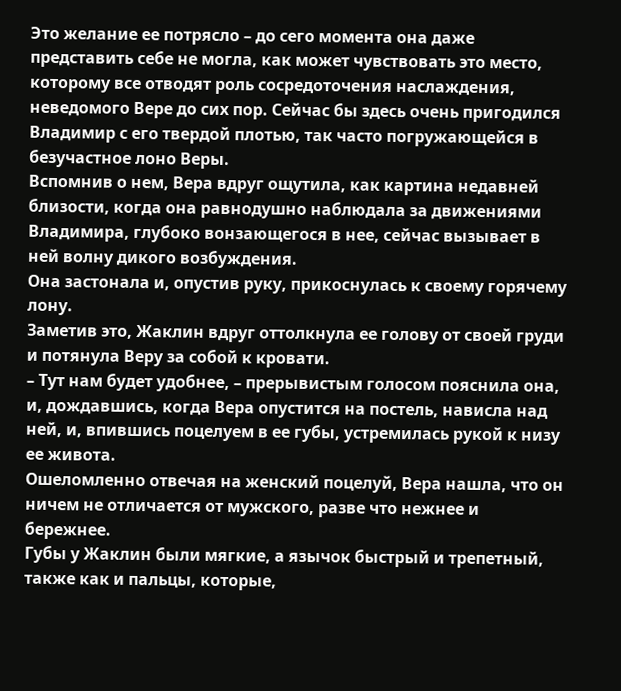Это желание ее потрясло – до сего момента она даже представить себе не могла, как может чувствовать это место, которому все отводят роль сосредоточения наслаждения, неведомого Вере до сих пор. Сейчас бы здесь очень пригодился Владимир с его твердой плотью, так часто погружающейся в безучастное лоно Веры.
Вспомнив о нем, Вера вдруг ощутила, как картина недавней близости, когда она равнодушно наблюдала за движениями Владимира, глубоко вонзающегося в нее, сейчас вызывает в ней волну дикого возбуждения.
Она застонала и, опустив руку, прикоснулась к своему горячему лону.
Заметив это, Жаклин вдруг оттолкнула ее голову от своей груди и потянула Веру за собой к кровати.
– Тут нам будет удобнее, – прерывистым голосом пояснила она, и, дождавшись, когда Вера опустится на постель, нависла над ней, и, впившись поцелуем в ее губы, устремилась рукой к низу ее живота.
Ошеломленно отвечая на женский поцелуй, Вера нашла, что он ничем не отличается от мужского, разве что нежнее и бережнее.
Губы у Жаклин были мягкие, а язычок быстрый и трепетный, также как и пальцы, которые,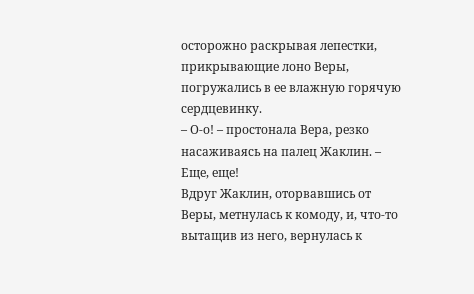осторожно раскрывая лепестки, прикрывающие лоно Веры, погружались в ее влажную горячую сердцевинку.
– О-о! – простонала Вера, резко насаживаясь на палец Жаклин. – Еще, еще!
Вдруг Жаклин, оторвавшись от Веры, метнулась к комоду, и, что-то вытащив из него, вернулась к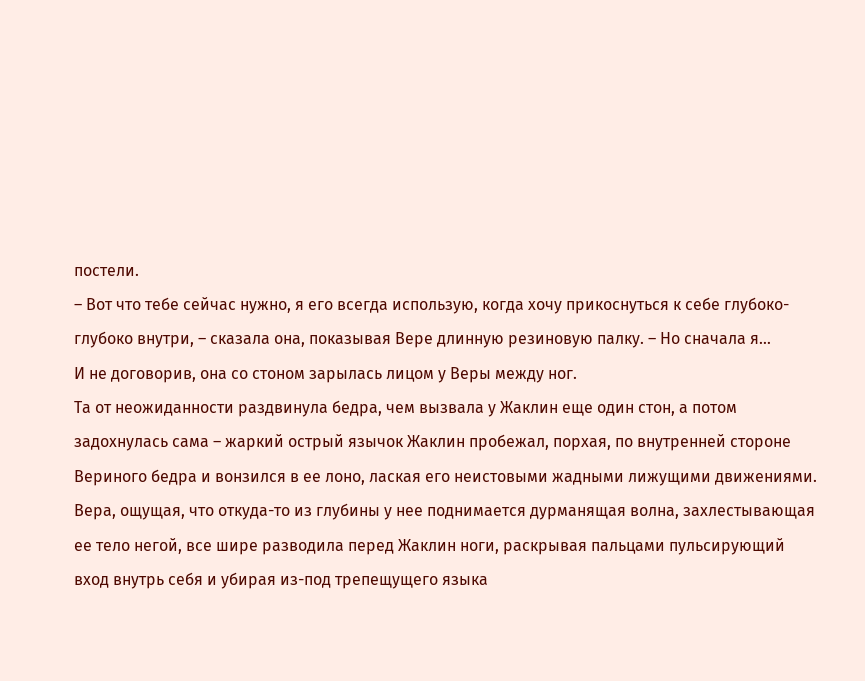постели.
– Вот что тебе сейчас нужно, я его всегда использую, когда хочу прикоснуться к себе глубоко-глубоко внутри, – сказала она, показывая Вере длинную резиновую палку. – Но сначала я…
И не договорив, она со стоном зарылась лицом у Веры между ног.
Та от неожиданности раздвинула бедра, чем вызвала у Жаклин еще один стон, а потом задохнулась сама – жаркий острый язычок Жаклин пробежал, порхая, по внутренней стороне Вериного бедра и вонзился в ее лоно, лаская его неистовыми жадными лижущими движениями.
Вера, ощущая, что откуда-то из глубины у нее поднимается дурманящая волна, захлестывающая ее тело негой, все шире разводила перед Жаклин ноги, раскрывая пальцами пульсирующий вход внутрь себя и убирая из-под трепещущего языка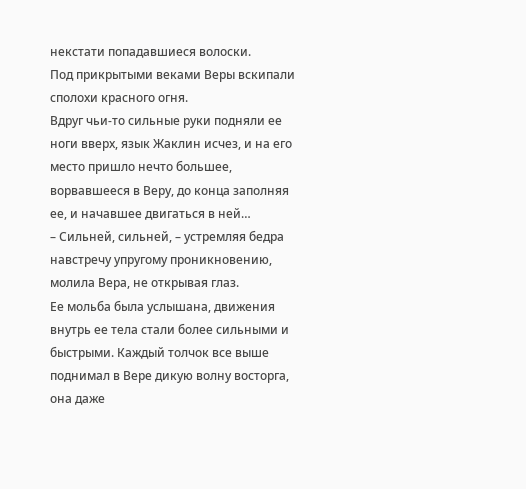некстати попадавшиеся волоски.
Под прикрытыми веками Веры вскипали сполохи красного огня.
Вдруг чьи-то сильные руки подняли ее ноги вверх, язык Жаклин исчез, и на его место пришло нечто большее, ворвавшееся в Веру, до конца заполняя ее, и начавшее двигаться в ней…
– Сильней, сильней, – устремляя бедра навстречу упругому проникновению, молила Вера, не открывая глаз.
Ее мольба была услышана, движения внутрь ее тела стали более сильными и быстрыми. Каждый толчок все выше поднимал в Вере дикую волну восторга, она даже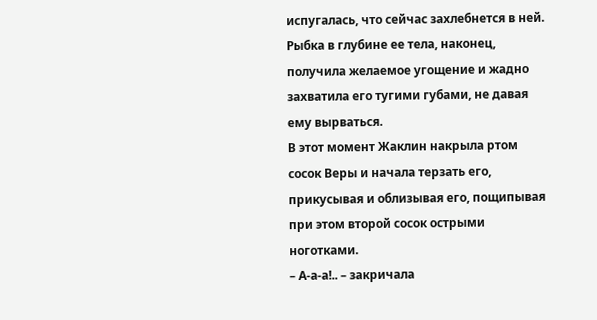испугалась, что сейчас захлебнется в ней. Рыбка в глубине ее тела, наконец, получила желаемое угощение и жадно захватила его тугими губами, не давая ему вырваться.
В этот момент Жаклин накрыла ртом сосок Веры и начала терзать его, прикусывая и облизывая его, пощипывая при этом второй сосок острыми ноготками.
– А-а-а!.. – закричала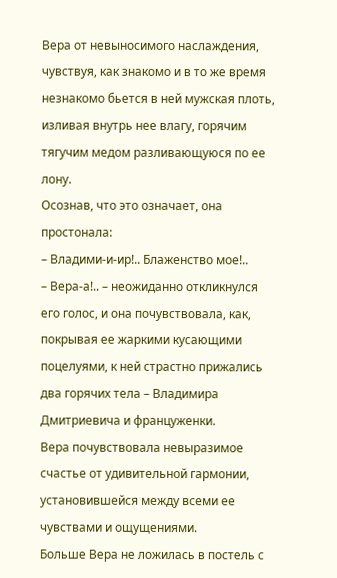Вера от невыносимого наслаждения, чувствуя, как знакомо и в то же время незнакомо бьется в ней мужская плоть, изливая внутрь нее влагу, горячим тягучим медом разливающуюся по ее лону.
Осознав, что это означает, она простонала:
– Владими-и-ир!.. Блаженство мое!..
– Вера-а!.. – неожиданно откликнулся его голос, и она почувствовала, как, покрывая ее жаркими кусающими поцелуями, к ней страстно прижались два горячих тела – Владимира Дмитриевича и француженки.
Вера почувствовала невыразимое счастье от удивительной гармонии, установившейся между всеми ее чувствами и ощущениями.
Больше Вера не ложилась в постель с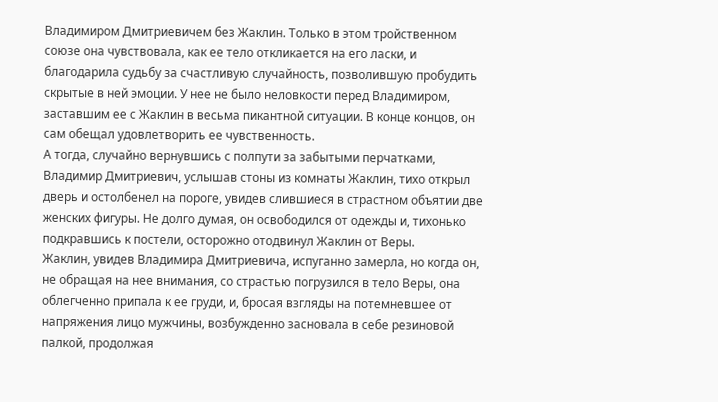Владимиром Дмитриевичем без Жаклин. Только в этом тройственном союзе она чувствовала, как ее тело откликается на его ласки, и благодарила судьбу за счастливую случайность, позволившую пробудить скрытые в ней эмоции. У нее не было неловкости перед Владимиром, заставшим ее с Жаклин в весьма пикантной ситуации. В конце концов, он сам обещал удовлетворить ее чувственность.
А тогда, случайно вернувшись с полпути за забытыми перчатками, Владимир Дмитриевич, услышав стоны из комнаты Жаклин, тихо открыл дверь и остолбенел на пороге, увидев слившиеся в страстном объятии две женских фигуры. Не долго думая, он освободился от одежды и, тихонько подкравшись к постели, осторожно отодвинул Жаклин от Веры.
Жаклин, увидев Владимира Дмитриевича, испуганно замерла, но когда он, не обращая на нее внимания, со страстью погрузился в тело Веры, она облегченно припала к ее груди, и, бросая взгляды на потемневшее от напряжения лицо мужчины, возбужденно засновала в себе резиновой палкой, продолжая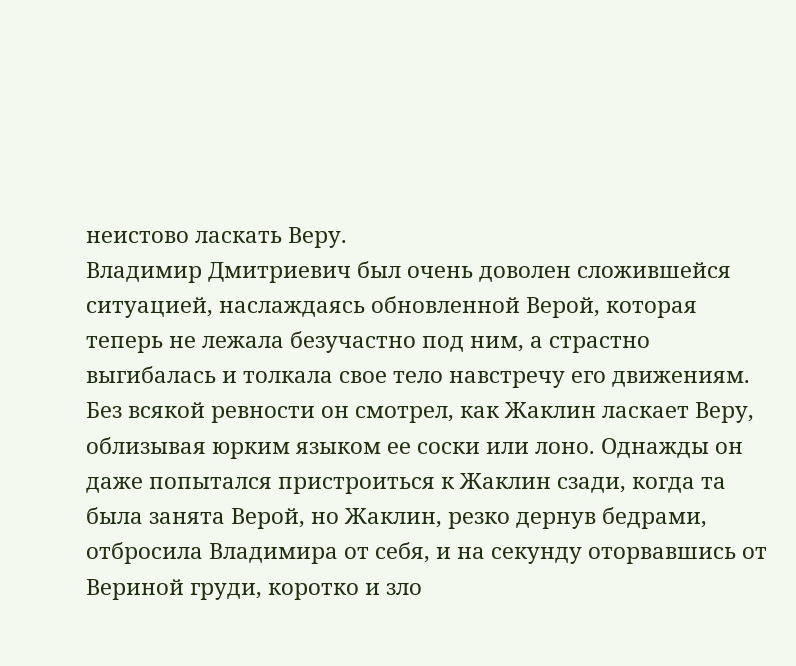неистово ласкать Веру.
Владимир Дмитриевич был очень доволен сложившейся ситуацией, наслаждаясь обновленной Верой, которая теперь не лежала безучастно под ним, а страстно выгибалась и толкала свое тело навстречу его движениям.
Без всякой ревности он смотрел, как Жаклин ласкает Веру, облизывая юрким языком ее соски или лоно. Однажды он даже попытался пристроиться к Жаклин сзади, когда та была занята Верой, но Жаклин, резко дернув бедрами, отбросила Владимира от себя, и на секунду оторвавшись от Вериной груди, коротко и зло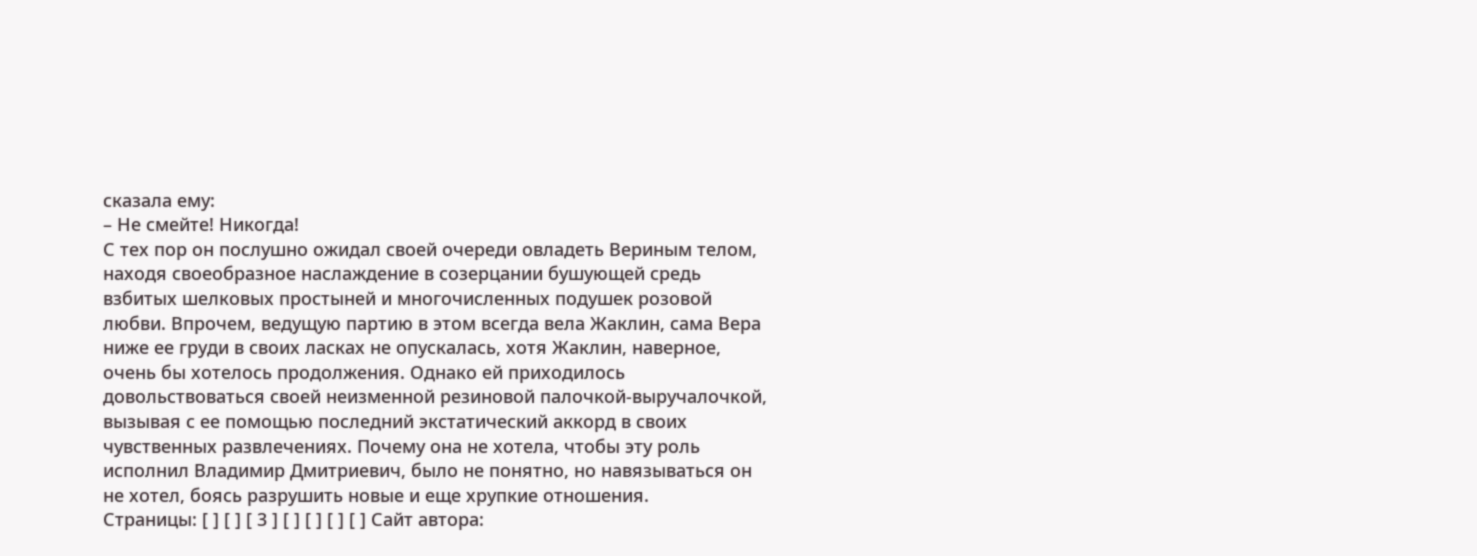сказала ему:
– Не смейте! Никогда!
С тех пор он послушно ожидал своей очереди овладеть Вериным телом, находя своеобразное наслаждение в созерцании бушующей средь взбитых шелковых простыней и многочисленных подушек розовой любви. Впрочем, ведущую партию в этом всегда вела Жаклин, сама Вера ниже ее груди в своих ласках не опускалась, хотя Жаклин, наверное, очень бы хотелось продолжения. Однако ей приходилось довольствоваться своей неизменной резиновой палочкой-выручалочкой, вызывая с ее помощью последний экстатический аккорд в своих чувственных развлечениях. Почему она не хотела, чтобы эту роль исполнил Владимир Дмитриевич, было не понятно, но навязываться он не хотел, боясь разрушить новые и еще хрупкие отношения.
Страницы: [ ] [ ] [ 3 ] [ ] [ ] [ ] [ ] Сайт автора: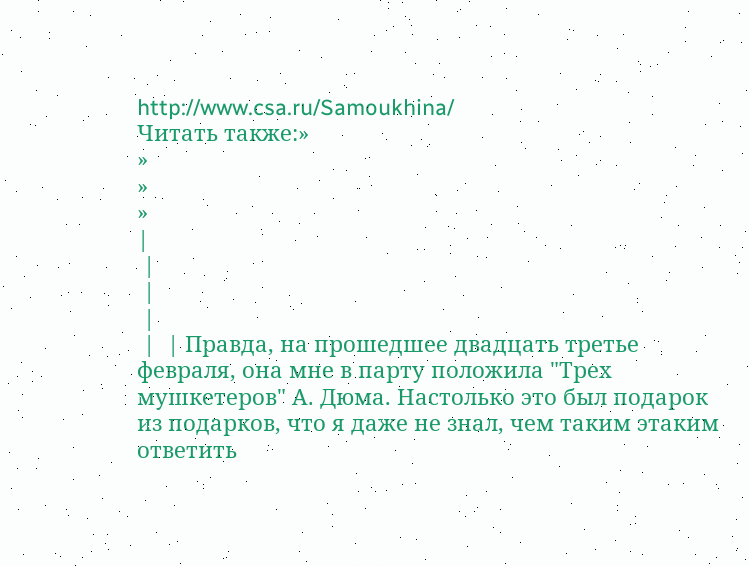http://www.csa.ru/Samoukhina/
Читать также:»
»
»
»
|
 |
 |
 |
 |  | Правда, на прошедшее двадцать третье февраля, она мне в парту положила "Трех мушкетеров" А. Дюма. Настолько это был подарок из подарков, что я даже не знал, чем таким этаким ответить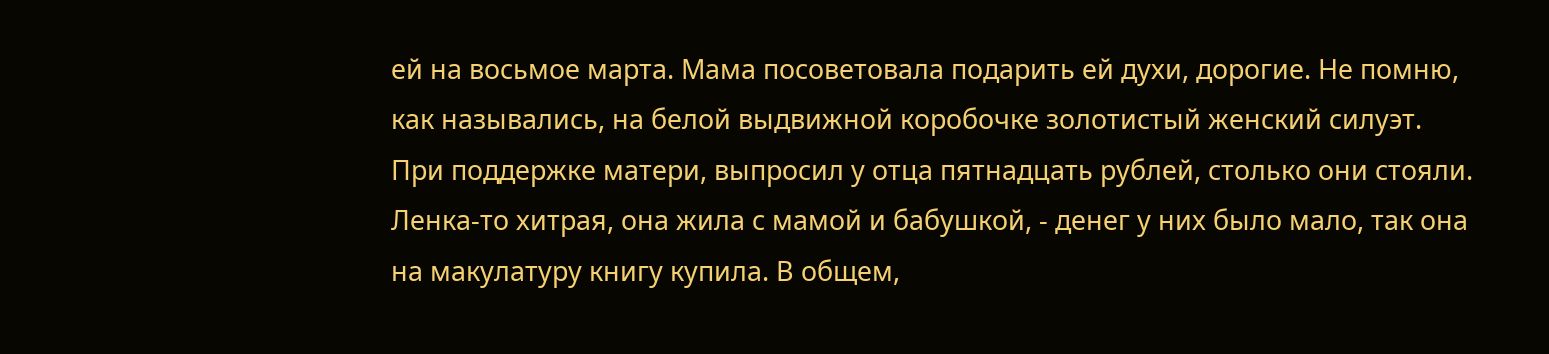ей на восьмое марта. Мама посоветовала подарить ей духи, дорогие. Не помню, как назывались, на белой выдвижной коробочке золотистый женский силуэт. При поддержке матери, выпросил у отца пятнадцать рублей, столько они стояли. Ленка-то хитрая, она жила с мамой и бабушкой, - денег у них было мало, так она на макулатуру книгу купила. В общем,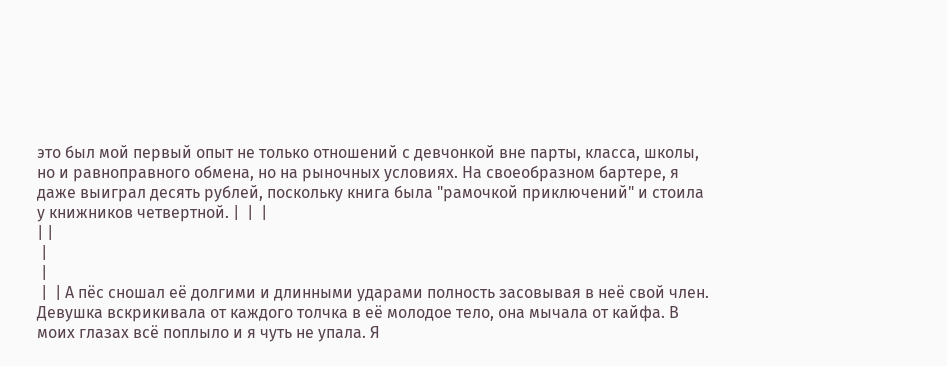это был мой первый опыт не только отношений с девчонкой вне парты, класса, школы, но и равноправного обмена, но на рыночных условиях. На своеобразном бартере, я даже выиграл десять рублей, поскольку книга была "рамочкой приключений" и стоила у книжников четвертной. |  |  |
| |
 |
 |
 |  | А пёс сношал её долгими и длинными ударами полность засовывая в неё свой член. Девушка вскрикивала от каждого толчка в её молодое тело, она мычала от кайфа. В моих глазах всё поплыло и я чуть не упала. Я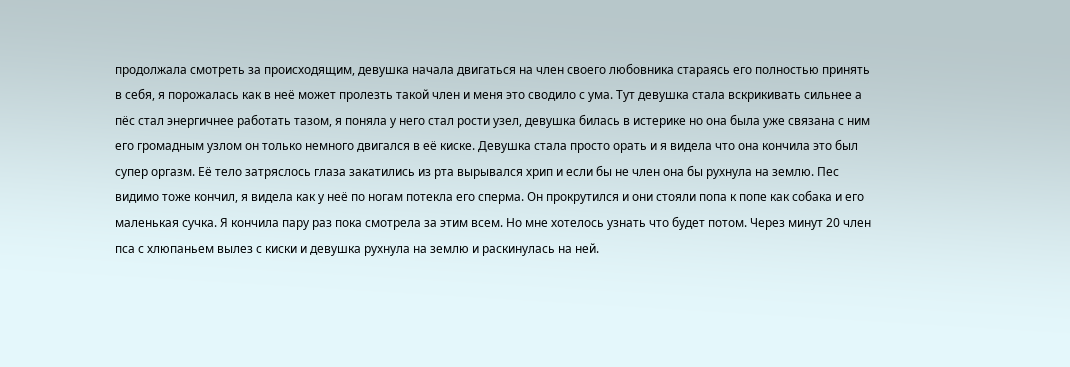продолжала смотреть за происходящим, девушка начала двигаться на член своего любовника стараясь его полностью принять в себя, я порожалась как в неё может пролезть такой член и меня это сводило с ума. Тут девушка стала вскрикивать сильнее а пёс стал энергичнее работать тазом, я поняла у него стал рости узел, девушка билась в истерике но она была уже связана с ним его громадным узлом он только немного двигался в её киске. Девушка стала просто орать и я видела что она кончила это был супер оргазм. Её тело затряслось глаза закатились из рта вырывался хрип и если бы не член она бы рухнула на землю. Пес видимо тоже кончил, я видела как у неё по ногам потекла его сперма. Он прокрутился и они стояли попа к попе как собака и его маленькая сучка. Я кончила пару раз пока смотрела за этим всем. Но мне хотелось узнать что будет потом. Через минут 20 член пса с хлюпаньем вылез с киски и девушка рухнула на землю и раскинулась на ней.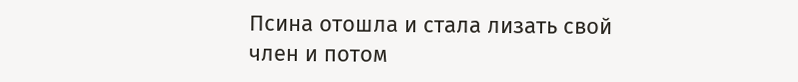Псина отошла и стала лизать свой член и потом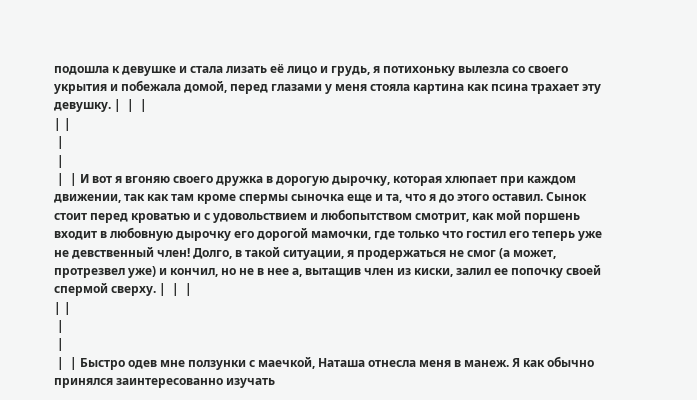подошла к девушке и стала лизать её лицо и грудь, я потихоньку вылезла со своего укрытия и побежала домой, перед глазами у меня стояла картина как псина трахает эту девушку. |  |  |
| |
 |
 |
 |  | И вот я вгоняю своего дружка в дорогую дырочку, которая хлюпает при каждом движении, так как там кроме спермы сыночка еще и та, что я до этого оставил. Сынок стоит перед кроватью и с удовольствием и любопытством смотрит, как мой поршень входит в любовную дырочку его дорогой мамочки, где только что гостил его теперь уже не девственный член! Долго, в такой ситуации, я продержаться не смог (а может, протрезвел уже) и кончил, но не в нее а, вытащив член из киски, залил ее попочку своей спермой сверху. |  |  |
| |
 |
 |
 |  | Быстро одев мне ползунки с маечкой, Наташа отнесла меня в манеж. Я как обычно принялся заинтересованно изучать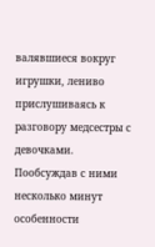валявшиеся вокруг игрушки, лениво прислушиваясь к разговору медсестры с девочками. Пообсуждав с ними несколько минут особенности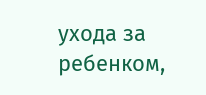ухода за ребенком,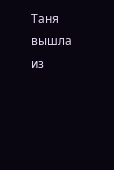Таня вышла из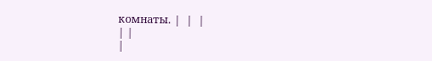комнаты. |  |  |
| |
|